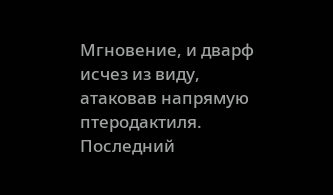Мгновение, и дварф исчез из виду, атаковав напрямую птеродактиля. Последний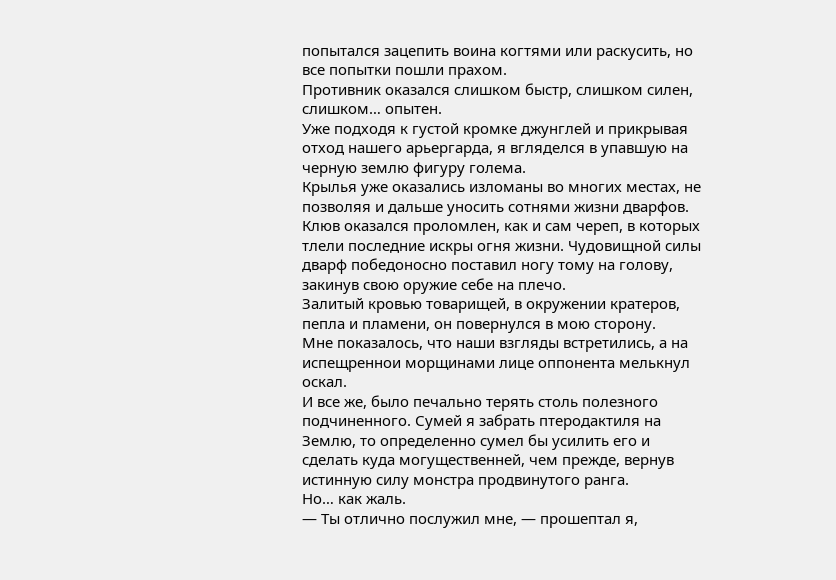попытался зацепить воина когтями или раскусить, но все попытки пошли прахом.
Противник оказался слишком быстр, слишком силен, слишком… опытен.
Уже подходя к густой кромке джунглей и прикрывая отход нашего арьергарда, я вгляделся в упавшую на черную землю фигуру голема.
Крылья уже оказались изломаны во многих местах, не позволяя и дальше уносить сотнями жизни дварфов.
Клюв оказался проломлен, как и сам череп, в которых тлели последние искры огня жизни. Чудовищной силы дварф победоносно поставил ногу тому на голову, закинув свою оружие себе на плечо.
Залитый кровью товарищей, в окружении кратеров, пепла и пламени, он повернулся в мою сторону.
Мне показалось, что наши взгляды встретились, а на испещреннои морщинами лице оппонента мелькнул оскал.
И все же, было печально терять столь полезного подчиненного. Сумей я забрать птеродактиля на Землю, то определенно сумел бы усилить его и сделать куда могущественней, чем прежде, вернув истинную силу монстра продвинутого ранга.
Но… как жаль.
— Ты отлично послужил мне, — прошептал я,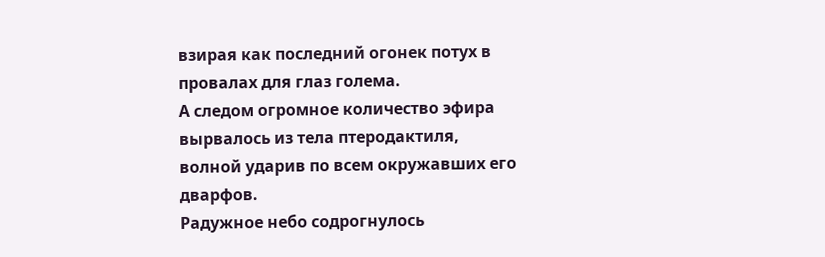взирая как последний огонек потух в провалах для глаз голема.
А следом огромное количество эфира вырвалось из тела птеродактиля, волной ударив по всем окружавших его дварфов.
Радужное небо содрогнулось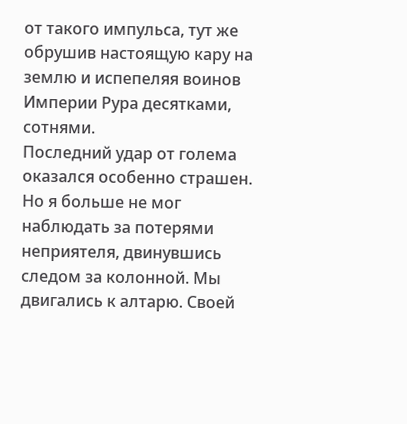от такого импульса, тут же обрушив настоящую кару на землю и испепеляя воинов Империи Рура десятками, сотнями.
Последний удар от голема оказался особенно страшен.
Но я больше не мог наблюдать за потерями неприятеля, двинувшись следом за колонной. Мы двигались к алтарю. Своей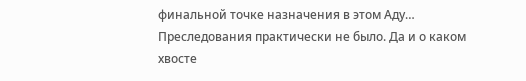финальной точке назначения в этом Аду…
Преследования практически не было. Да и о каком хвосте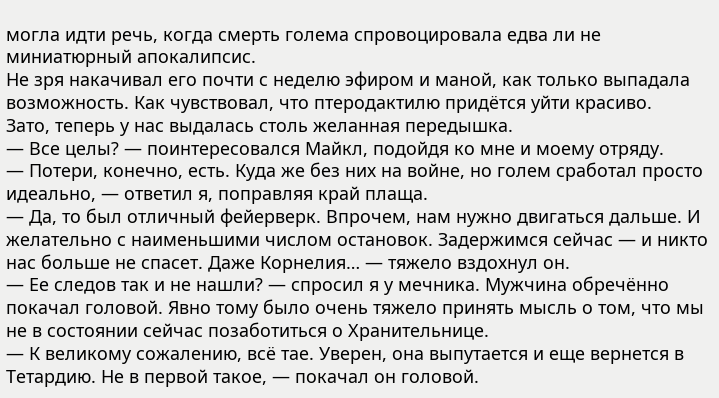могла идти речь, когда смерть голема спровоцировала едва ли не миниатюрный апокалипсис.
Не зря накачивал его почти с неделю эфиром и маной, как только выпадала возможность. Как чувствовал, что птеродактилю придётся уйти красиво.
Зато, теперь у нас выдалась столь желанная передышка.
— Все целы? — поинтересовался Майкл, подойдя ко мне и моему отряду.
— Потери, конечно, есть. Куда же без них на войне, но голем сработал просто идеально, — ответил я, поправляя край плаща.
— Да, то был отличный фейерверк. Впрочем, нам нужно двигаться дальше. И желательно с наименьшими числом остановок. Задержимся сейчас — и никто нас больше не спасет. Даже Корнелия… — тяжело вздохнул он.
— Ее следов так и не нашли? — спросил я у мечника. Мужчина обречённо покачал головой. Явно тому было очень тяжело принять мысль о том, что мы не в состоянии сейчас позаботиться о Хранительнице.
— К великому сожалению, всё тае. Уверен, она выпутается и еще вернется в Тетардию. Не в первой такое, — покачал он головой.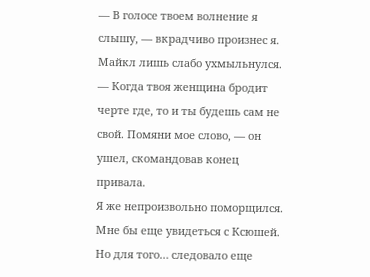— В голосе твоем волнение я слышу, — вкрадчиво произнес я.
Майкл лишь слабо ухмыльнулся.
— Когда твоя женщина бродит черте где, то и ты будешь сам не свой. Помяни мое слово, — он ушел, скомандовав конец привала.
Я же непроизвольно поморщился. Мне бы еще увидеться с Ксюшей. Но для того… следовало еще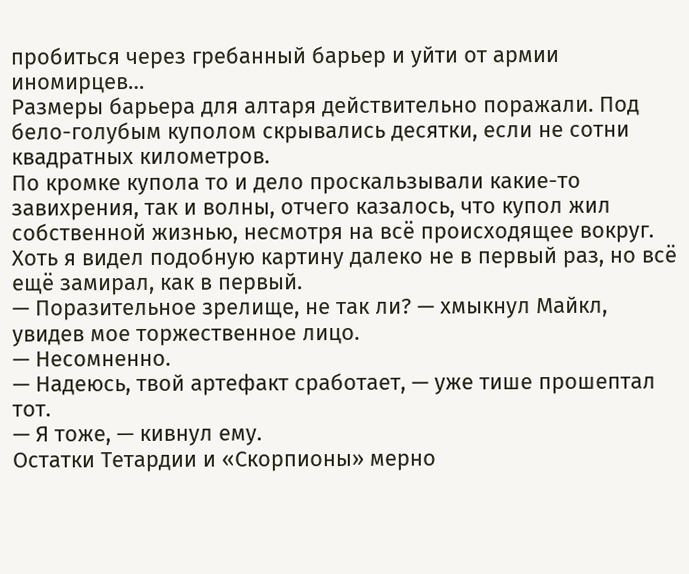пробиться через гребанный барьер и уйти от армии иномирцев…
Размеры барьера для алтаря действительно поражали. Под бело-голубым куполом скрывались десятки, если не сотни квадратных километров.
По кромке купола то и дело проскальзывали какие-то завихрения, так и волны, отчего казалось, что купол жил собственной жизнью, несмотря на всё происходящее вокруг.
Хоть я видел подобную картину далеко не в первый раз, но всё ещё замирал, как в первый.
— Поразительное зрелище, не так ли? — хмыкнул Майкл, увидев мое торжественное лицо.
— Несомненно.
— Надеюсь, твой артефакт сработает, — уже тише прошептал тот.
— Я тоже, — кивнул ему.
Остатки Тетардии и «Скорпионы» мерно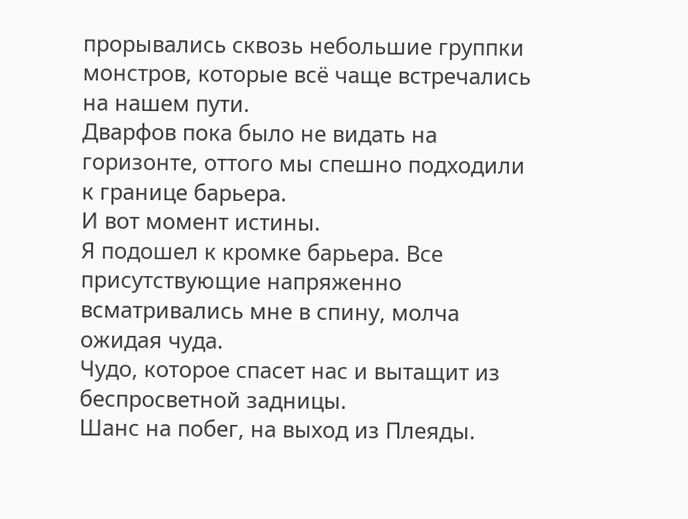прорывались сквозь небольшие группки монстров, которые всё чаще встречались на нашем пути.
Дварфов пока было не видать на горизонте, оттого мы спешно подходили к границе барьера.
И вот момент истины.
Я подошел к кромке барьера. Все присутствующие напряженно всматривались мне в спину, молча ожидая чуда.
Чудо, которое спасет нас и вытащит из беспросветной задницы.
Шанс на побег, на выход из Плеяды.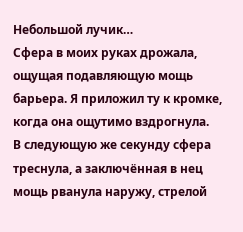Небольшой лучик…
Сфера в моих руках дрожала, ощущая подавляющую мощь барьера. Я приложил ту к кромке, когда она ощутимо вздрогнула.
В следующую же секунду сфера треснула, а заключённая в нец мощь рванула наружу, стрелой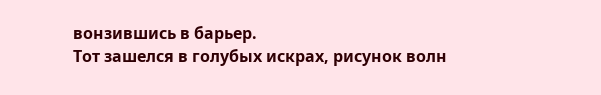вонзившись в барьер.
Тот зашелся в голубых искрах, рисунок волн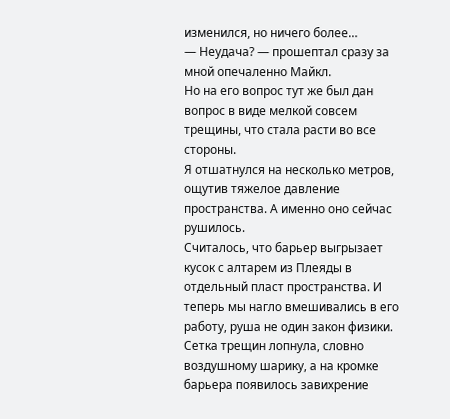изменился, но ничего более…
— Неудача? — прошептал сразу за мной опечаленно Майкл.
Но на его вопрос тут же был дан вопрос в виде мелкой совсем трещины, что стала расти во все стороны.
Я отшатнулся на несколько метров, ощутив тяжелое давление пространства. А именно оно сейчас рушилось.
Считалось, что барьер выгрызает кусок с алтарем из Плеяды в отдельный пласт пространства. И теперь мы нагло вмешивались в его работу, руша не один закон физики.
Сетка трещин лопнула, словно воздушному шарику, а на кромке барьера появилось завихрение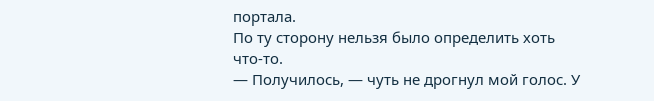портала.
По ту сторону нельзя было определить хоть что-то.
— Получилось, — чуть не дрогнул мой голос. У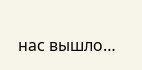нас вышло…